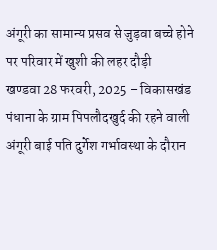अंगूरी का सामान्य प्रसव से जुड़वा बच्चे होने पर परिवार में खुशी की लहर दौड़ी
खण्डवा 28 फरवरी, 2025 – विकासखंड पंधाना के ग्राम पिपलौदखुर्द की रहने वाली अंगूरी बाई पति दुर्गेश गर्भावस्था के दौरान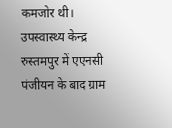कमजोर थी। उपस्वास्थ्य केन्द्र रुस्तमपुर में एएनसी पंजीयन के बाद ग्राम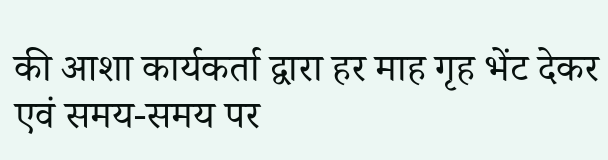की आशा कार्यकर्ता द्वारा हर माह गृह भेंट देकर एवं समय-समय पर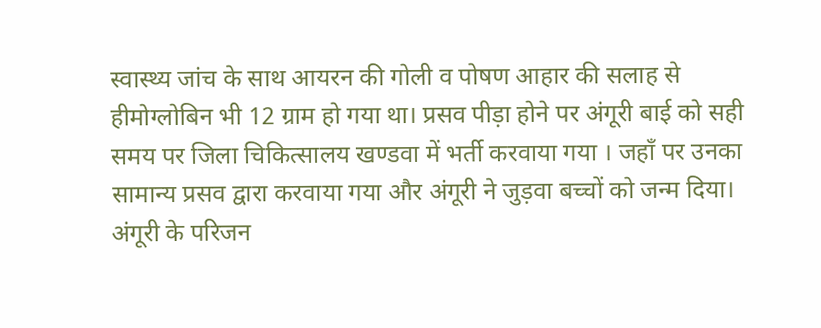स्वास्थ्य जांच के साथ आयरन की गोली व पोषण आहार की सलाह से हीमोग्लोबिन भी 12 ग्राम हो गया था। प्रसव पीड़ा होने पर अंगूरी बाई को सही समय पर जिला चिकित्सालय खण्डवा में भर्ती करवाया गया । जहाँ पर उनका सामान्य प्रसव द्वारा करवाया गया और अंगूरी ने जुड़वा बच्चों को जन्म दिया। अंगूरी के परिजन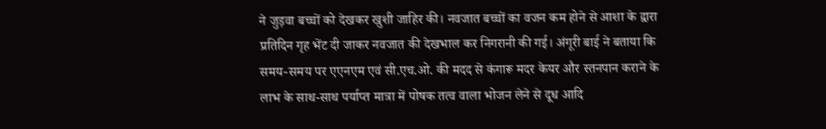ने जुड़वा बच्चों को देखकर खुशी जाहिर की। नवजात बच्चों का वजन कम होने से आशा के द्वारा प्रतिदिन गृह भेंट दी जाकर नवजात की देखभाल कर निगरानी की गई। अंगूरी बाई ने बताया कि समय-समय पर एएनएम एवं सी.एच.ओ. की मदद से कंगारू मदर केयर और स्तनपान कराने के लाभ के साथ-साथ पर्याप्त मात्रा में पोषक तत्व वाला भोजन लेने से दूध आदि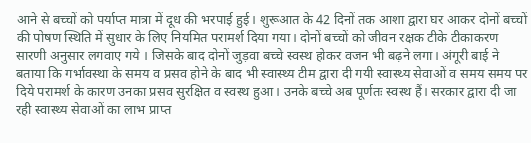आने से बच्चों को पर्याप्त मात्रा में दूध की भरपाई हुई। शुरूआत के 42 दिनों तक आशा द्वारा घर आकर दोनों बच्चों की पोषण स्थिति में सुधार के लिए नियमित परामर्श दिया गया। दोनों बच्चों को जीवन रक्षक टीके टीकाकरण सारणी अनुसार लगवाए गये । जिसके बाद दोनों जुड़वा बच्चे स्वस्थ होकर वजन भी बढ़ने लगा। अंगूरी बाई ने बताया कि गर्भावस्था के समय व प्रसव होने के बाद भी स्वास्थ्य टीम द्वारा दी गयी स्वास्थ्य सेवाओं व समय समय पर दिये परामर्श के कारण उनका प्रसव सुरक्षित व स्वस्थ हुआ। उनके बच्चे अब पूर्णतः स्वस्थ हैं। सरकार द्वारा दी जा रही स्वास्थ्य सेवाओं का लाभ प्राप्त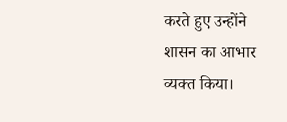करते हुए उन्होंने शासन का आभार व्यक्त किया।